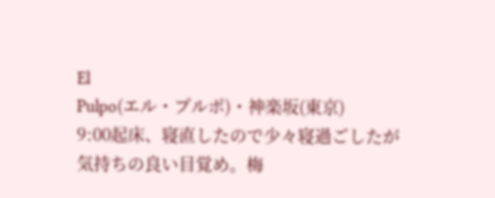El
Pulpo(エル・プルポ)・神楽坂(東京)
9:00起床、寝直したので少々寝過ごしたが気持ちの良い目覚め。梅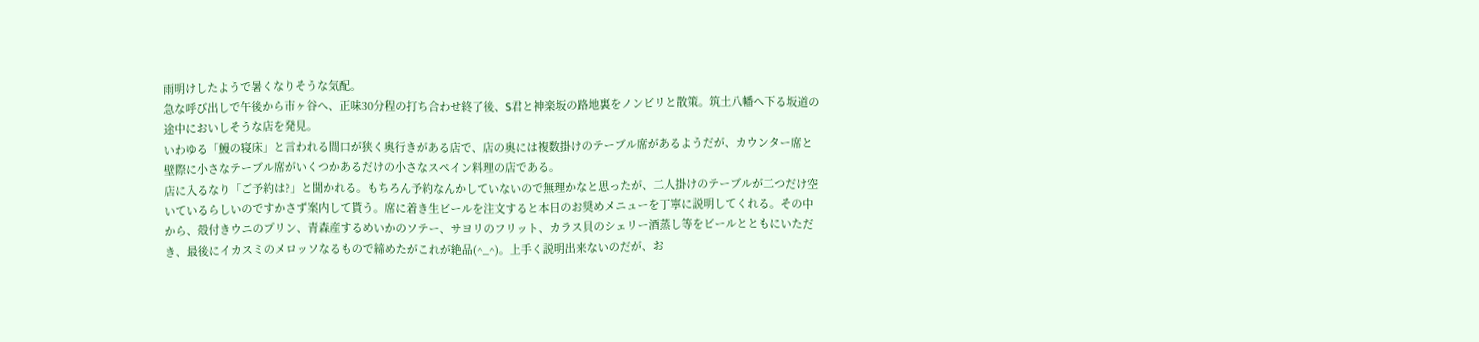雨明けしたようで暑くなりそうな気配。
急な呼び出しで午後から市ヶ谷へ、正味30分程の打ち合わせ終了後、S君と神楽坂の路地裏をノンビリと散策。筑土八幡へ下る坂道の途中においしそうな店を発見。
いわゆる「鰻の寝床」と言われる間口が狭く奥行きがある店で、店の奥には複数掛けのテーブル席があるようだが、カウンター席と壁際に小さなテーブル席がいくつかあるだけの小さなスペイン料理の店である。
店に入るなり「ご予約は?」と聞かれる。もちろん予約なんかしていないので無理かなと思ったが、二人掛けのテーブルが二つだけ空いているらしいのですかさず案内して貰う。席に着き生ビールを注文すると本日のお奨めメニューを丁寧に説明してくれる。その中から、殻付きウニのプリン、青森産するめいかのソテー、サヨリのフリット、カラス貝のシェリー酒蒸し等をビールとともにいただき、最後にイカスミのメロッソなるもので締めたがこれが絶品(^_^)。上手く説明出来ないのだが、お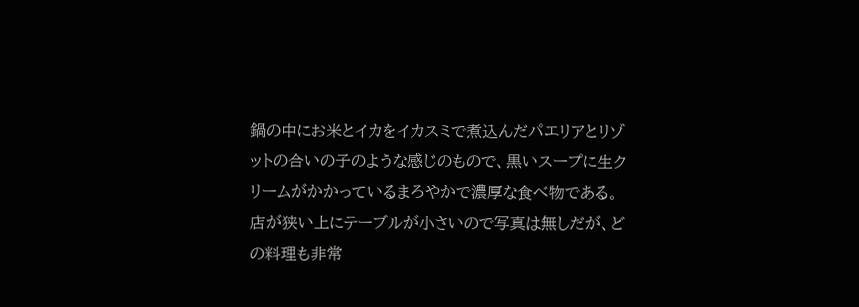鍋の中にお米とイカをイカスミで煮込んだパエリアとリゾットの合いの子のような感じのもので、黒いスープに生クリームがかかっているまろやかで濃厚な食べ物である。店が狭い上にテーブルが小さいので写真は無しだが、どの料理も非常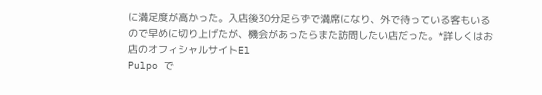に満足度が高かった。入店後30分足らずで満席になり、外で待っている客もいるので早めに切り上げたが、機会があったらまた訪問したい店だった。*詳しくはお店のオフィシャルサイトEl
Pulpo で